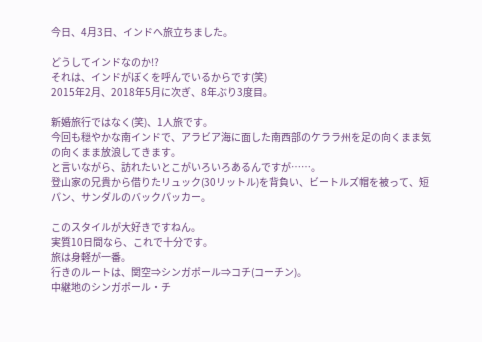今日、4月3日、インドへ旅立ちました。

どうしてインドなのか!?
それは、インドがぼくを呼んでいるからです(笑)
2015年2月、2018年5月に次ぎ、8年ぶり3度目。

新婚旅行ではなく(笑)、1人旅です。
今回も穏やかな南インドで、アラビア海に面した南西部のケララ州を足の向くまま気の向くまま放浪してきます。
と言いながら、訪れたいとこがいろいろあるんですが……。
登山家の兄貴から借りたリュック(30リットル)を背負い、ビートルズ帽を被って、短パン、サンダルのバックパッカー。

このスタイルが大好きですねん。
実質10日間なら、これで十分です。
旅は身軽が一番。
行きのルートは、関空⇒シンガポール⇒コチ(コーチン)。
中継地のシンガポール・チ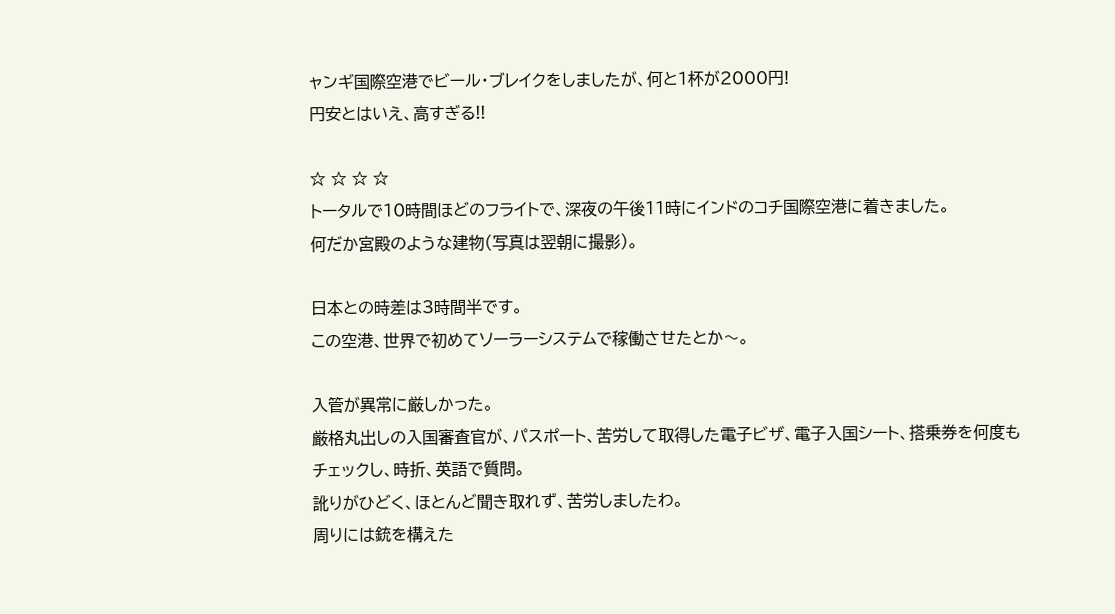ャンギ国際空港でビール・ブレイクをしましたが、何と1杯が2000円!
円安とはいえ、高すぎる!!

☆ ☆ ☆ ☆
トータルで10時間ほどのフライトで、深夜の午後11時にインドのコチ国際空港に着きました。
何だか宮殿のような建物(写真は翌朝に撮影)。

日本との時差は3時間半です。
この空港、世界で初めてソーラーシステムで稼働させたとか〜。

入管が異常に厳しかった。
厳格丸出しの入国審査官が、パスポート、苦労して取得した電子ビザ、電子入国シート、搭乗券を何度もチェックし、時折、英語で質問。
訛りがひどく、ほとんど聞き取れず、苦労しましたわ。
周りには銃を構えた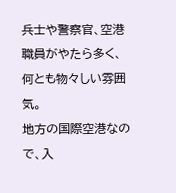兵士や警察官、空港職員がやたら多く、何とも物々しい雰囲気。
地方の国際空港なので、入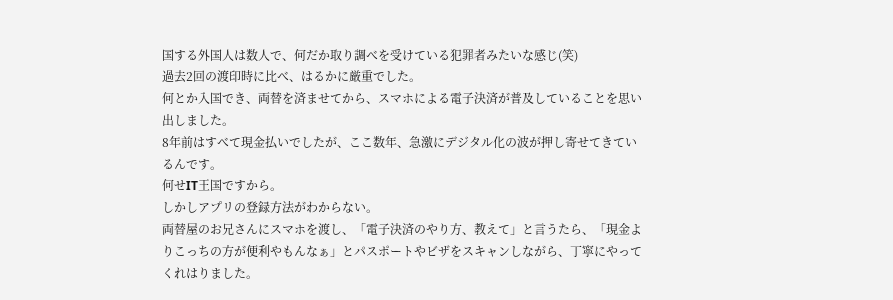国する外国人は数人で、何だか取り調べを受けている犯罪者みたいな感じ(笑)
過去2回の渡印時に比べ、はるかに厳重でした。
何とか入国でき、両替を済ませてから、スマホによる電子決済が普及していることを思い出しました。
8年前はすべて現金払いでしたが、ここ数年、急激にデジタル化の波が押し寄せてきているんです。
何せIT王国ですから。
しかしアプリの登録方法がわからない。
両替屋のお兄さんにスマホを渡し、「電子決済のやり方、教えて」と言うたら、「現金よりこっちの方が便利やもんなぁ」とパスポートやビザをスキャンしながら、丁寧にやってくれはりました。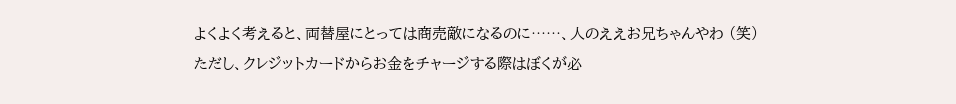よくよく考えると、両替屋にとっては商売敵になるのに⋯⋯、人のええお兄ちゃんやわ (笑)
ただし、クレジットカードからお金をチャージする際はぼくが必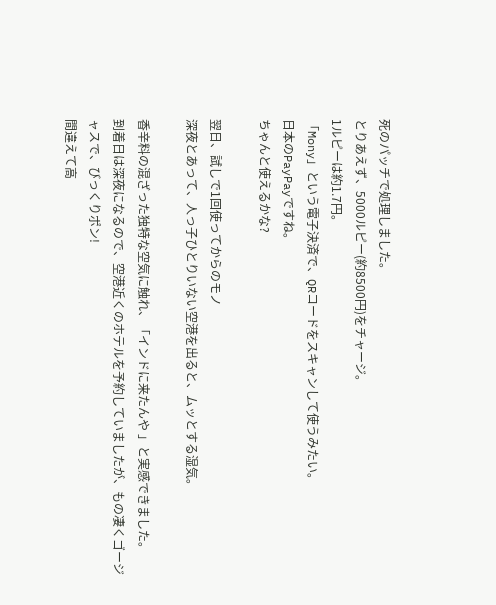死のパッチで処理しました。
とりあえず、5000ルピー(約8500円)をチャージ。
1ルピーは約1.7円。
「Mony」という電子決済で、QRコードをスキャンして使うみたい。
日本のPayPayですね。
ちゃんと使えるかな?

翌日、試しで1回使ってからのモノ
深夜とあって、人っ子ひとりいない空港を出ると、ムッとする湿気。

香辛料の混ざった独特な空気に触れ、「インドに来たんや 」と実感できました。
到着日は深夜になるので、空港近くのホテルを予約していましたが、もの凄くゴージャスで、びっくりポン!
間違えて高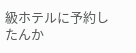級ホテルに予約したんか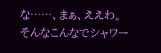な⋯⋯、まぁ、ええわ。
そんなこんなでシャワー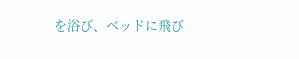を浴び、ベッドに飛び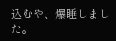込むや、爆睡しました。